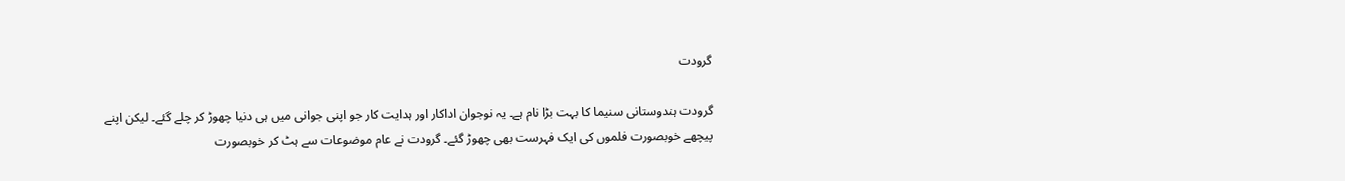گرودت

گرودت ہندوستانی سنیما کا بہت بڑا نام ہے۔ یہ نوجوان اداکار اور ہدایت کار جو اپنی جوانی میں ہی دنیا چھوڑ کر چلے گئے۔ لیکن اپنے پیچھے خوبصورت فلموں کی ایک فہرست بھی چھوڑ گئے۔ گرودت نے عام موضوعات سے ہٹ کر خوبصورت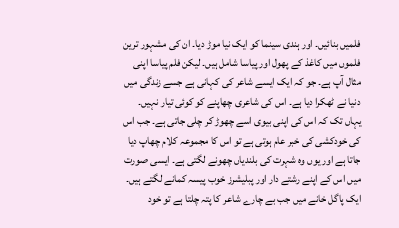فلمیں بنائیں۔ اور ہندی سینما کو ایک نیا موڑ دیا۔ ان کی مشہور ترین فلموں میں کاغذ کے پھول اور پیاسا شامل ہیں۔ لیکن فلم پیاسا اپنی مثال آپ ہے۔ جو کہ ایک ایسے شاعر کی کہانی ہے جسے زندگی میں دنیا نے ٹھکرا دیا ہے۔ اس کی شاعری چھاپنے کو کوئی تیار نہیں۔ یہاں تک کہ اس کی اپنی بیوی اسے چھوڑ کر چلی جاتی ہے۔ جب اس کی خودکشی کی خبر عام ہوتی ہے تو اس کا مجموعہ کلام چھاپ دیا جاتا ہے اور یوں وہ شہرت کی بلندیاں چھونے لگتی ہے۔ ایسی صورت میں اس کے اپنے رشتے دار اور پبلیشرز خوب پیسہ کمانے لگتے ہیں۔ ایک پاگل خانے میں جب بے چارے شاعر کا پتہ چلتا ہے تو خود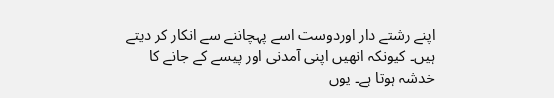اپنے رشتے دار اوردوست اسے پہچاننے سے انکار کر دیتے ہیں۔ کیونکہ انھیں اپنی آمدنی اور پیسے کے جانے کا خدشہ ہوتا ہے۔ یوں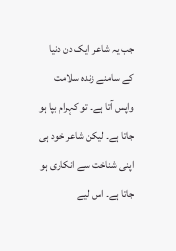جب یہ شاعر ایک دن دنیا کے سامنے زندہ سلامت واپس آتا ہے۔ تو کہرام بپا ہو جاتا ہے۔ لیکن شاعر خود ہی اپنی شناخت سے انکاری ہو جاتا ہے۔ اس لیے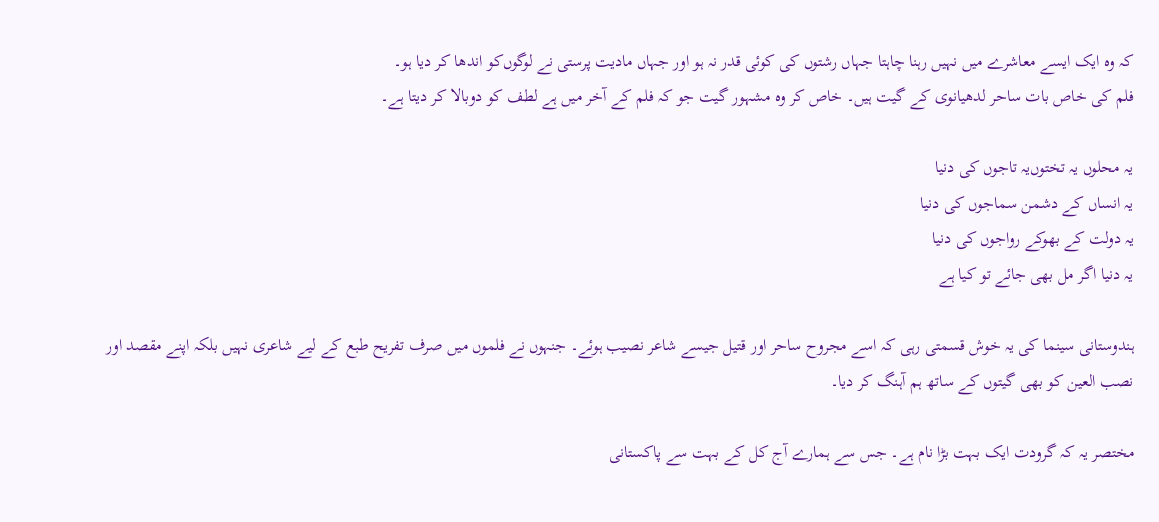کہ وہ ایک ایسے معاشرے میں نہیں رہنا چاہتا جہاں رشتوں کی کوئی قدر نہ ہو اور جہاں مادیت پرستی نے لوگوں‌کو اندھا کر دیا ہو۔
فلم کی خاص بات ساحر لدھیانوی کے گیت ہیں۔ خاص کر وہ مشہور گیت جو کہ فلم کے آخر میں ہے لطف کو دوبالا کر دیتا ہے۔

یہ محلوں یہ تختوں‌یہ تاجوں کی دنیا
یہ انساں کے دشمن سماجوں کی دنیا
یہ دولت کے بھوکے رواجوں کی دنیا
یہ دنیا اگر مل بھی جائے تو کیا ہے

ہندوستانی سینما کی یہ خوش قسمتی رہی کہ اسے مجروح ساحر اور قتیل جیسے شاعر نصیب ہوئے۔ جنہوں نے فلموں میں صرف تفریح طبع کے لیے شاعری نہیں بلکہ اپنے مقصد اور نصب العین کو بھی گیتوں کے ساتھ ہم آہنگ کر دیا۔

مختصر یہ کہ گرودت ایک بہت بڑا نام ہے۔ جس سے ہمارے آج کل کے بہت سے پاکستانی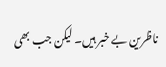ناظرین بے خبر ہیں۔ لیکن جب بھی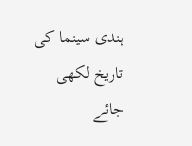ہندی سینما کی تاریخ لکھی جائے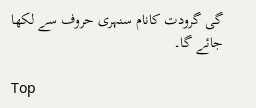گی گرودت کانام سنہری حروف سے لکھا جائے گا۔

Top